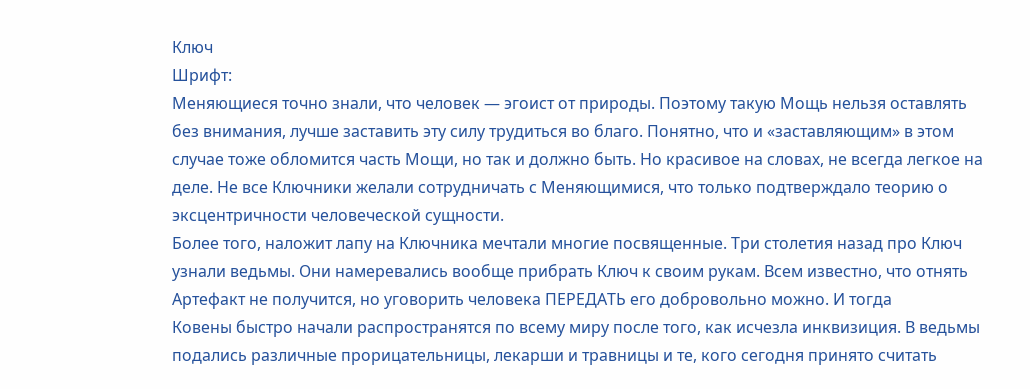Ключ
Шрифт:
Меняющиеся точно знали, что человек — эгоист от природы. Поэтому такую Мощь нельзя оставлять без внимания, лучше заставить эту силу трудиться во благо. Понятно, что и «заставляющим» в этом случае тоже обломится часть Мощи, но так и должно быть. Но красивое на словах, не всегда легкое на деле. Не все Ключники желали сотрудничать с Меняющимися, что только подтверждало теорию о эксцентричности человеческой сущности.
Более того, наложит лапу на Ключника мечтали многие посвященные. Три столетия назад про Ключ узнали ведьмы. Они намеревались вообще прибрать Ключ к своим рукам. Всем известно, что отнять Артефакт не получится, но уговорить человека ПЕРЕДАТЬ его добровольно можно. И тогда
Ковены быстро начали распространятся по всему миру после того, как исчезла инквизиция. В ведьмы подались различные прорицательницы, лекарши и травницы и те, кого сегодня принято считать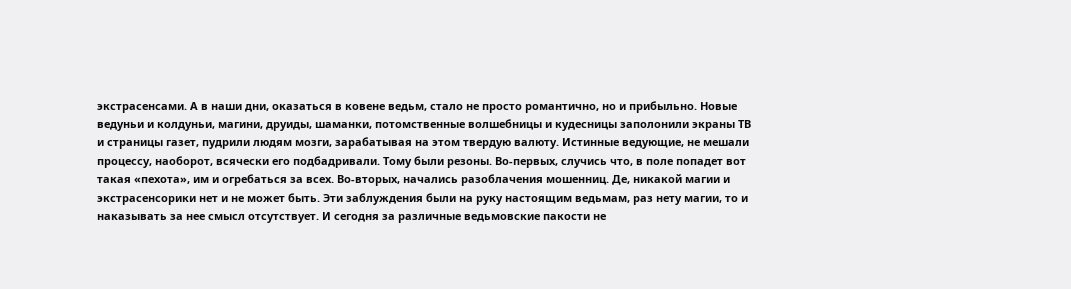экстрасенсами. А в наши дни, оказаться в ковене ведьм, стало не просто романтично, но и прибыльно. Новые ведуньи и колдуньи, магини, друиды, шаманки, потомственные волшебницы и кудесницы заполонили экраны ТВ и страницы газет, пудрили людям мозги, зарабатывая на этом твердую валюту. Истинные ведующие, не мешали процессу, наоборот, всячески его подбадривали. Тому были резоны. Во-первых, случись что, в поле попадет вот такая «пехота», им и огребаться за всех. Во-вторых, начались разоблачения мошенниц. Де, никакой магии и экстрасенсорики нет и не может быть. Эти заблуждения были на руку настоящим ведьмам, раз нету магии, то и наказывать за нее смысл отсутствует. И сегодня за различные ведьмовские пакости не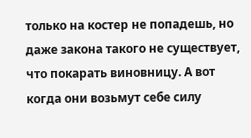только на костер не попадешь, но даже закона такого не существует, что покарать виновницу. А вот когда они возьмут себе силу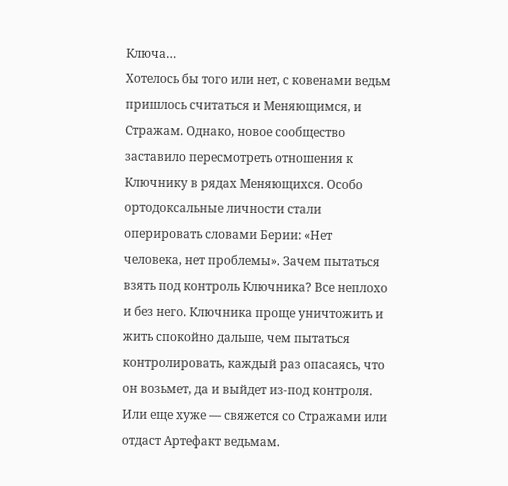Ключа…
Хотелось бы того или нет, с ковенами ведьм пришлось считаться и Меняющимся, и Стражам. Однако, новое сообщество заставило пересмотреть отношения к Ключнику в рядах Меняющихся. Особо ортодоксальные личности стали оперировать словами Берии: «Нет человека, нет проблемы». Зачем пытаться взять под контроль Ключника? Все неплохо и без него. Ключника проще уничтожить и жить спокойно дальше, чем пытаться контролировать, каждый раз опасаясь, что он возьмет, да и выйдет из-под контроля. Или еще хуже — свяжется со Стражами или отдаст Артефакт ведьмам.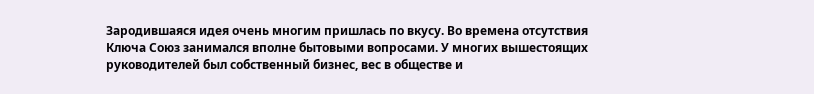Зародившаяся идея очень многим пришлась по вкусу. Во времена отсутствия Ключа Союз занимался вполне бытовыми вопросами. У многих вышестоящих руководителей был собственный бизнес, вес в обществе и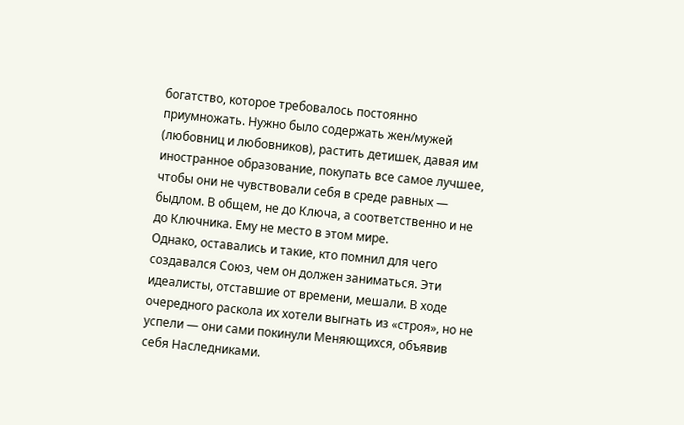богатство, которое требовалось постоянно приумножать. Нужно было содержать жен/мужей (любовниц и любовников), растить детишек, давая им иностранное образование, покупать все самое лучшее, чтобы они не чувствовали себя в среде равных — быдлом. В общем, не до Ключа, а соответственно и не до Ключника. Ему не место в этом мире.
Однако, оставались и такие, кто помнил для чего создавался Союз, чем он должен заниматься. Эти идеалисты, отставшие от времени, мешали. В ходе очередного раскола их хотели выгнать из «строя», но не успели — они сами покинули Меняющихся, объявив себя Наследниками.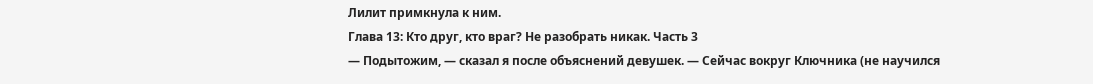Лилит примкнула к ним.
Глава 13: Кто друг, кто враг? Не разобрать никак. Часть 3
— Подытожим, — сказал я после объяснений девушек. — Сейчас вокруг Ключника (не научился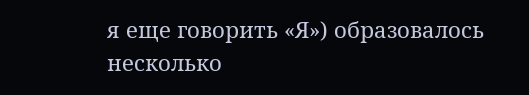я еще говорить «Я») образовалось несколько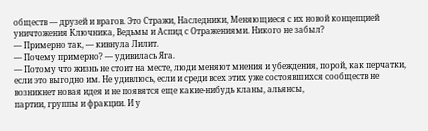обществ — друзей и врагов. Это Стражи, Наследники, Меняющиеся с их новой концепцией уничтожения Ключника, Ведьмы и Аспид с Отражениями. Никого не забыл?
— Примерно так, — кивнула Лилит.
— Почему примерно? — удивилась Яга.
— Потому что жизнь не стоит на месте, люди меняют мнения и убеждения, порой, как перчатки, если это выгодно им. Не удивлюсь, если и среди всех этих уже состоявшихся сообществ не возникнет новая идея и не появятся еще какие-нибудь кланы, альянсы,
партии, группы и фракции. И у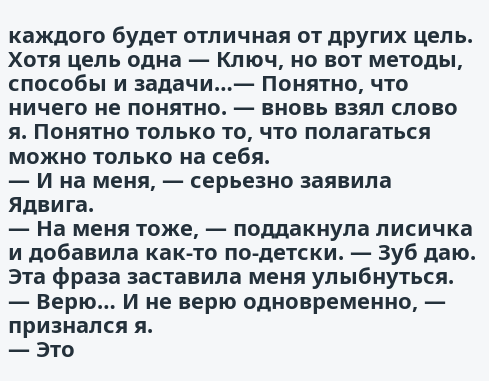каждого будет отличная от других цель. Хотя цель одна — Ключ, но вот методы, способы и задачи…— Понятно, что ничего не понятно. — вновь взял слово я. Понятно только то, что полагаться можно только на себя.
— И на меня, — серьезно заявила Ядвига.
— На меня тоже, — поддакнула лисичка и добавила как-то по-детски. — Зуб даю.
Эта фраза заставила меня улыбнуться.
— Верю… И не верю одновременно, — признался я.
— Это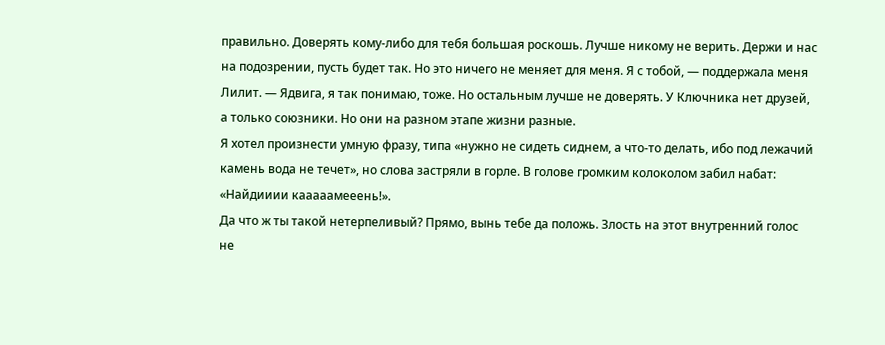правильно. Доверять кому-либо для тебя большая роскошь. Лучше никому не верить. Держи и нас на подозрении, пусть будет так. Но это ничего не меняет для меня. Я с тобой, — поддержала меня Лилит. — Ядвига, я так понимаю, тоже. Но остальным лучше не доверять. У Ключника нет друзей, а только союзники. Но они на разном этапе жизни разные.
Я хотел произнести умную фразу, типа «нужно не сидеть сиднем, а что-то делать, ибо под лежачий камень вода не течет», но слова застряли в горле. В голове громким колоколом забил набат: «Найдииии кааааамееень!».
Да что ж ты такой нетерпеливый? Прямо, вынь тебе да положь. Злость на этот внутренний голос не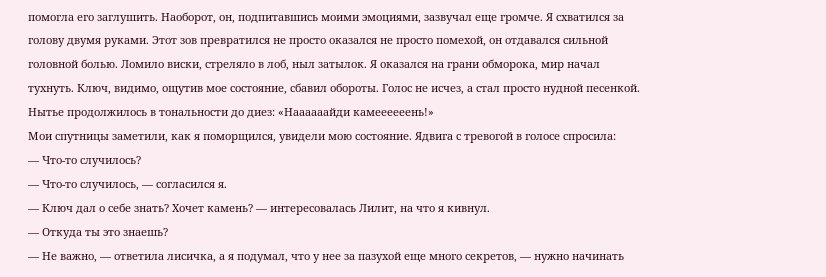помогла его заглушить. Наоборот, он, подпитавшись моими эмоциями, зазвучал еще громче. Я схватился за голову двумя руками. Этот зов превратился не просто оказался не просто помехой, он отдавался сильной головной болью. Ломило виски, стреляло в лоб, ныл затылок. Я оказался на грани обморока, мир начал тухнуть. Ключ, видимо, ощутив мое состояние, сбавил обороты. Голос не исчез, а стал просто нудной песенкой. Нытье продолжилось в тональности до диез: «Наааааайди камеееееень!»
Мои спутницы заметили, как я поморщился, увидели мою состояние. Ядвига с тревогой в голосе спросила:
— Что-то случилось?
— Что-то случилось, — согласился я.
— Ключ дал о себе знать? Хочет камень? — интересовалась Лилит, на что я кивнул.
— Откуда ты это знаешь?
— Не важно, — ответила лисичка, а я подумал, что у нее за пазухой еще много секретов, — нужно начинать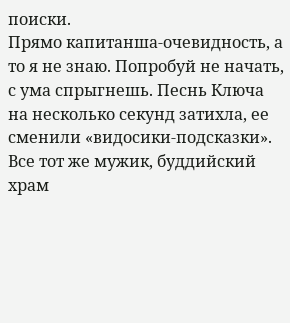поиски.
Прямо капитанша-очевидность, а то я не знаю. Попробуй не начать, с ума спрыгнешь. Песнь Ключа на несколько секунд затихла, ее сменили «видосики-подсказки». Все тот же мужик, буддийский храм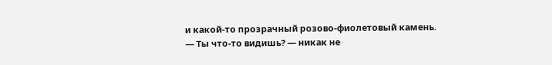и какой-то прозрачный розово-фиолетовый камень.
— Ты что-то видишь? — никак не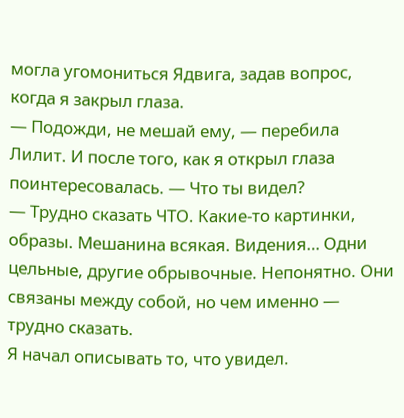могла угомониться Ядвига, задав вопрос, когда я закрыл глаза.
— Подожди, не мешай ему, — перебила Лилит. И после того, как я открыл глаза поинтересовалась. — Что ты видел?
— Трудно сказать ЧТО. Какие-то картинки, образы. Мешанина всякая. Видения… Одни цельные, другие обрывочные. Непонятно. Они связаны между собой, но чем именно — трудно сказать.
Я начал описывать то, что увидел.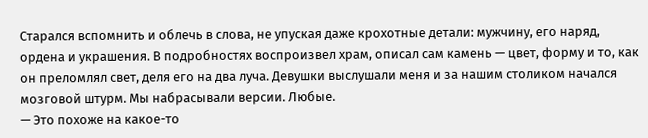Старался вспомнить и облечь в слова, не упуская даже крохотные детали: мужчину, его наряд, ордена и украшения. В подробностях воспроизвел храм, описал сам камень — цвет, форму и то, как он преломлял свет, деля его на два луча. Девушки выслушали меня и за нашим столиком начался мозговой штурм. Мы набрасывали версии. Любые.
— Это похоже на какое-то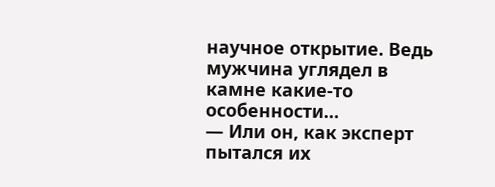научное открытие. Ведь мужчина углядел в камне какие-то особенности…
— Или он, как эксперт пытался их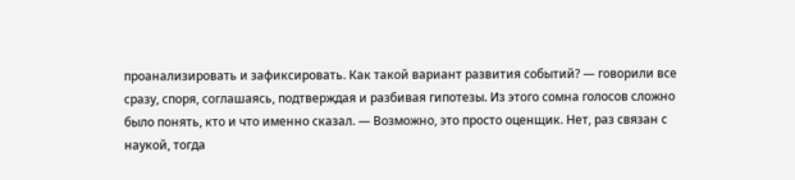проанализировать и зафиксировать. Как такой вариант развития событий? — говорили все сразу, споря, соглашаясь, подтверждая и разбивая гипотезы. Из этого сомна голосов сложно было понять, кто и что именно сказал. — Возможно, это просто оценщик. Нет, раз связан с наукой, тогда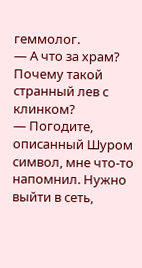геммолог.
— А что за храм? Почему такой странный лев с клинком?
— Погодите, описанный Шуром символ, мне что-то напомнил. Нужно выйти в сеть,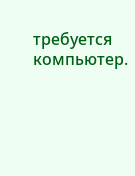требуется компьютер.